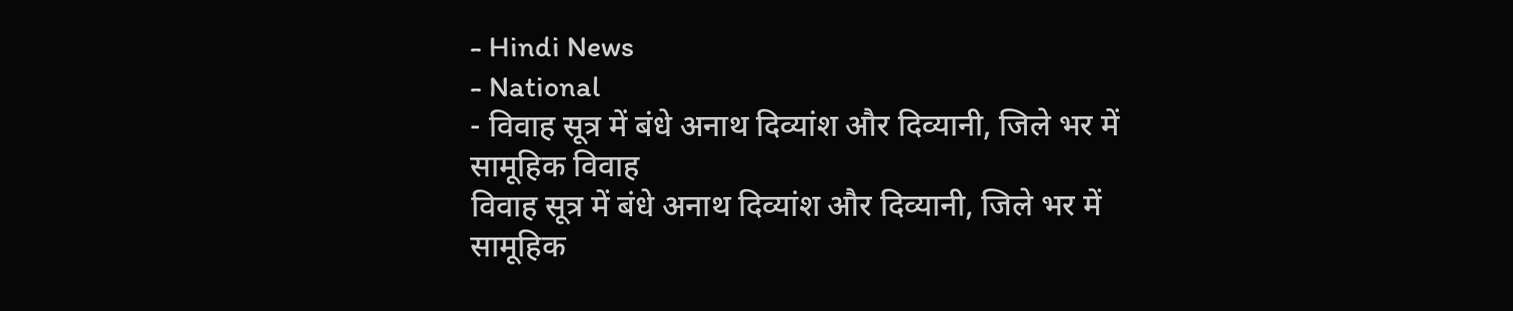- Hindi News
- National
- विवाह सूत्र में बंधे अनाथ दिव्यांश और दिव्यानी, जिले भर में सामूहिक विवाह
विवाह सूत्र में बंधे अनाथ दिव्यांश और दिव्यानी, जिले भर में सामूहिक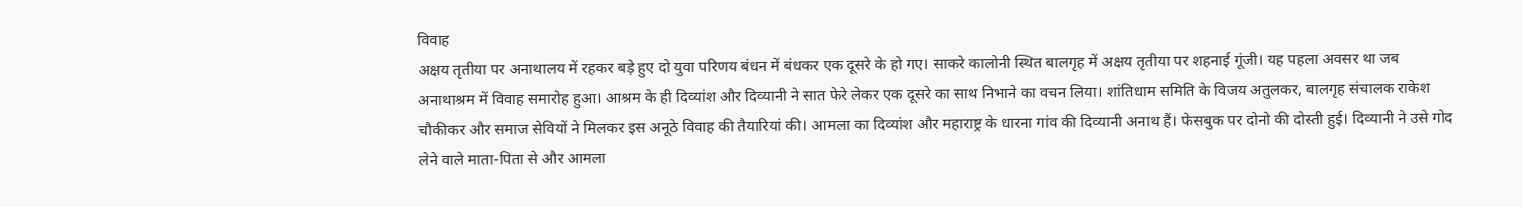विवाह
अक्षय तृतीया पर अनाथालय में रहकर बड़े हुए दो युवा परिणय बंधन में बंधकर एक दूसरे के हो गए। साकरे कालोनी स्थित बालगृह में अक्षय तृतीया पर शहनाई गूंजी। यह पहला अवसर था जब अनाथाश्रम में विवाह समारोह हुआ। आश्रम के ही दिव्यांश और दिव्यानी ने सात फेरे लेकर एक दूसरे का साथ निभाने का वचन लिया। शांतिधाम समिति के विजय अतुलकर, बालगृह संचालक राकेश चौकीकर और समाज सेवियों ने मिलकर इस अनूठे विवाह की तैयारियां की। आमला का दिव्यांश और महाराष्ट्र के धारना गांव की दिव्यानी अनाथ हैं। फेसबुक पर दोनो की दोस्ती हुई। दिव्यानी ने उसे गोद लेने वाले माता-पिता से और आमला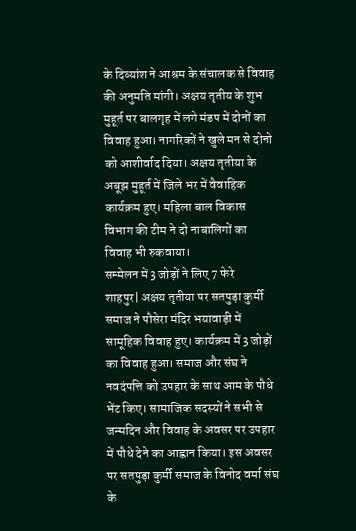के दिव्यांश ने आश्रम के संचालक से विवाह की अनुमति मांगी। अक्षय तृतीय के शुभ मुहूर्त पर बालगृह में लगे मंडप में दोनों का विवाह हुआ। नागरिकों ने खुले मन से दोनो को आशीर्वाद दिया। अक्षय तृतीया के अबूझ मुहूर्त में जिले भर में वैवाहिक कार्यक्रम हुए। महिला बाल विकास विभाग की टीम ने दो नाबालिगों का विवाह भी रुकवाया।
सम्मेलन में 3 जोड़ों ने लिए 7 फेरे
शाहपुर| अक्षय तृतीया पर सतपुड़ा कुर्मी समाज ने पौसेरा मंदिर भयावाड़ी में सामूहिक विवाह हुए। कार्यक्रम में 3 जोड़ों का विवाह हुआ। समाज और संघ ने नवदंपत्ति को उपहार के साथ आम के पौधे भेंट किए। सामाजिक सदस्यों ने सभी से जन्मदिन और विवाह के अवसर पर उपहार में पौधे देने का आह्वान किया। इस अवसर पर सतपुड़ा कुर्मी समाज के विनोद वर्मा संघ के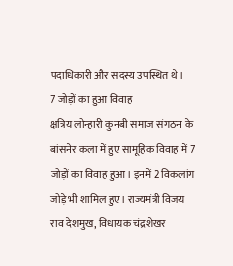पदाधिकारी और सदस्य उपस्थित थे।
7 जोड़ों का हुआ विवाह
क्षत्रिय लोन्हारी कुनबी समाज संगठन के बांसनेर कला में हुए सामूहिक विवाह में 7 जोड़ों का विवाह हुआ। इनमें 2 विकलांग जोड़े भी शामिल हुए। राज्यमंत्री विजय राव देशमुख, विधायक चंद्रशेखर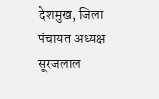देशमुख, जिला पंचायत अध्यक्ष सूरजलाल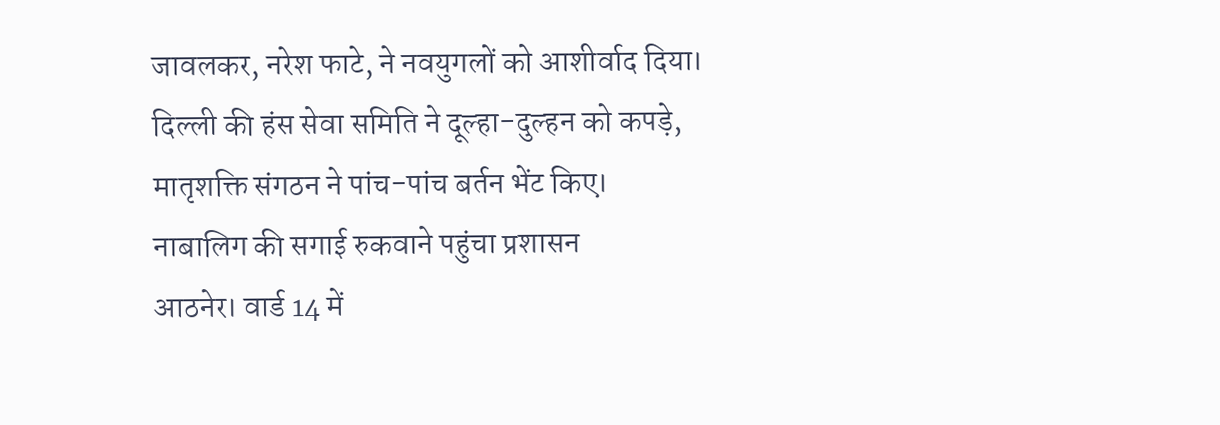जावलकर, नरेश फाटे, ने नवयुगलों को आशीर्वाद दिया। दिल्ली की हंस सेवा समिति ने दूल्हा-दुल्हन को कपड़े, मातृशक्ति संगठन ने पांच-पांच बर्तन भेंट किए।
नाबालिग की सगाई रुकवाने पहुंचा प्रशासन
आठनेर। वार्ड 14 में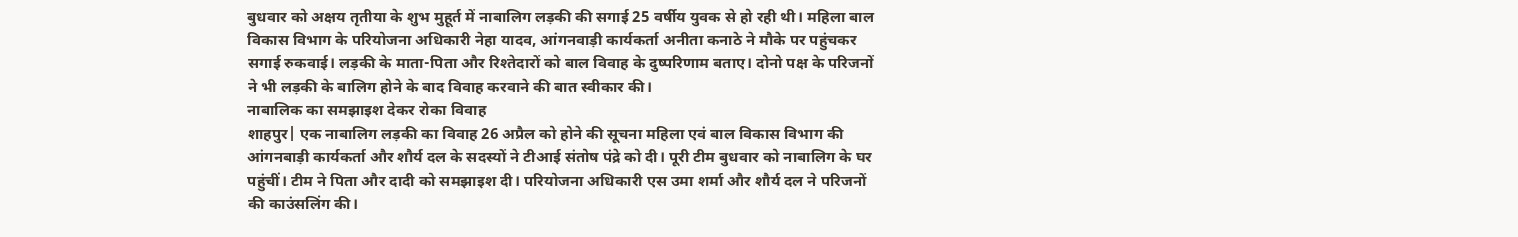बुधवार को अक्षय तृतीया के शुभ मुहूर्त में नाबालिग लड़की की सगाई 25 वर्षीय युवक से हो रही थी। महिला बाल विकास विभाग के परियोजना अधिकारी नेहा यादव, आंगनवाड़ी कार्यकर्ता अनीता कनाठे ने मौके पर पहुंचकर सगाई रुकवाई। लड़की के माता-पिता और रिश्तेदारों को बाल विवाह के दुष्परिणाम बताए। दोनो पक्ष के परिजनों ने भी लड़की के बालिग होने के बाद विवाह करवाने की बात स्वीकार की।
नाबालिक का समझाइश देकर रोका विवाह
शाहपुर| एक नाबालिग लड़की का विवाह 26 अप्रैल को होने की सूचना महिला एवं बाल विकास विभाग की आंगनबाड़ी कार्यकर्ता और शौर्य दल के सदस्यों ने टीआई संतोष पंद्रे को दी। पूरी टीम बुधवार को नाबालिग के घर पहुंचीं। टीम ने पिता और दादी को समझाइश दी। परियोजना अधिकारी एस उमा शर्मा और शौर्य दल ने परिजनों की काउंसलिंग की।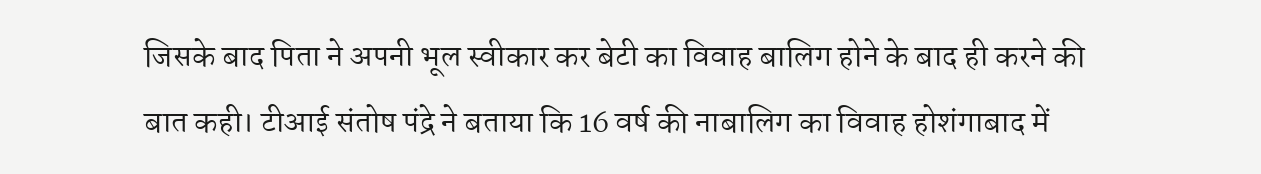जिसके बाद पिता ने अपनी भूल स्वीकार कर बेटी का विवाह बालिग होने के बाद ही करने की बात कही। टीआई संतोष पंद्रे ने बताया कि 16 वर्ष की नाबालिग का विवाह होशंगाबाद में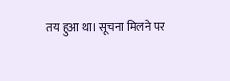तय हुआ था। सूचना मिलने पर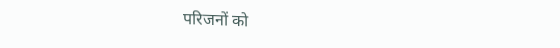परिजनों को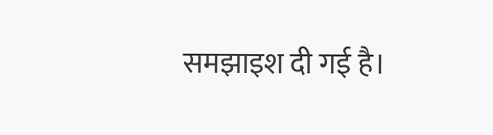समझाइश दी गई है।